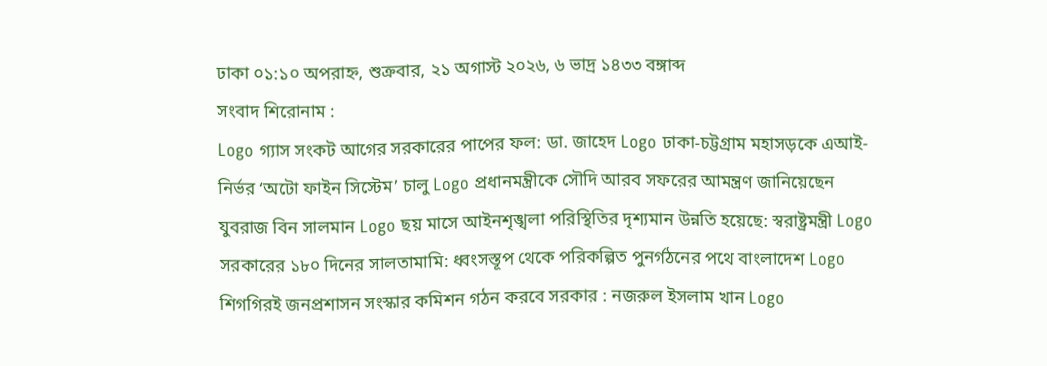ঢাকা ০১:১০ অপরাহ্ন, শুক্রবার, ২১ অগাস্ট ২০২৬, ৬ ভাদ্র ১৪৩৩ বঙ্গাব্দ
সংবাদ শিরোনাম :
Logo গ্যাস সংকট আগের সরকারের পাপের ফল: ডা. জাহেদ Logo ঢাকা-চট্টগ্রাম মহাসড়কে এআই-নির্ভর ‘অটো ফাইন সিস্টেম’ চালু Logo প্রধানমন্ত্রীকে সৌদি আরব সফরের আমন্ত্রণ জানিয়েছেন যুবরাজ বিন সালমান Logo ছয় মাসে আইনশৃঙ্খলা পরিস্থিতির দৃশ্যমান উন্নতি হয়েছে: স্বরাষ্ট্রমন্ত্রী Logo সরকারের ১৮০ দিনের সালতামামি: ধ্বংসস্তূপ থেকে পরিকল্পিত পুনর্গঠনের পথে বাংলাদেশ Logo শিগগিরই জনপ্রশাসন সংস্কার কমিশন গঠন করবে সরকার : নজরুল ইসলাম খান Logo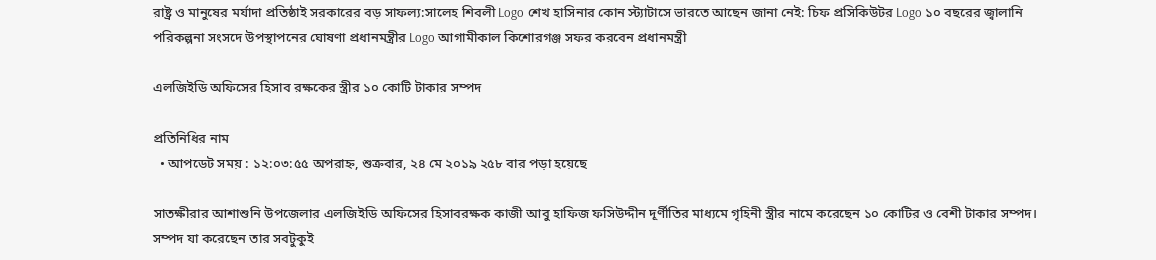রাষ্ট্র ও মানুষের মর্যাদা প্রতিষ্ঠাই সরকারের বড় সাফল্য:সালেহ শিবলী Logo শেখ হাসিনার কোন স্ট্যাটাসে ভারতে আছেন জানা নেই: চিফ প্রসিকিউটর Logo ১০ বছরের জ্বালানি পরিকল্পনা সংসদে উপস্থাপনের ঘোষণা প্রধানমন্ত্রীর Logo আগামীকাল কিশোরগঞ্জ সফর করবেন প্রধানমন্ত্রী

এলজিইডি অফিসের হিসাব রক্ষকের স্ত্রীর ১০ কোটি টাকার সম্পদ

প্রতিনিধির নাম
  • আপডেট সময় : ১২:০৩:৫৫ অপরাহ্ন, শুক্রবার, ২৪ মে ২০১৯ ২৫৮ বার পড়া হয়েছে

সাতক্ষীরার আশাশুনি উপজেলার এলজিইডি অফিসের হিসাবরক্ষক কাজী আবু হাফিজ ফসিউদ্দীন দূর্ণীতির মাধ্যমে গৃহিনী স্ত্রীর নামে করেছেন ১০ কোটির ও বেশী টাকার সম্পদ। সম্পদ যা করেছেন তার সবটুকুই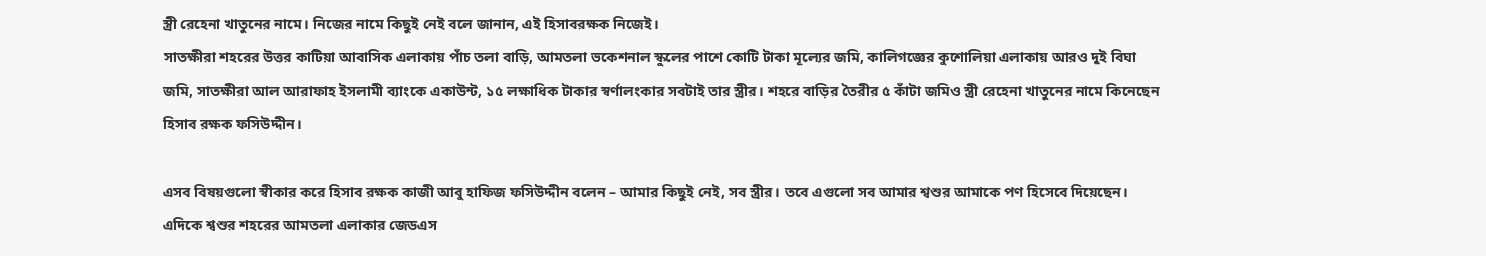স্ত্রী রেহেনা খাতুনের নামে। নিজের নামে কিছুই নেই বলে জানান, এই হিসাবরক্ষক নিজেই।
সাতক্ষীরা শহরের উত্তর কাটিয়া আবাসিক এলাকায় পাঁচ তলা বাড়ি, আমতলা ভকেশনাল স্কুলের পাশে কোটি টাকা মূল্যের জমি, কালিগজ্ঞের কুশোলিয়া এলাকায় আরও দুই বিঘা জমি, সাতক্ষীরা আল আরাফাহ ইসলামী ব্যাংকে একাউন্ট, ১৫ লক্ষাধিক টাকার স্বর্ণালংকার সবটাই তার স্ত্রীর। শহরে বাড়ির তৈরীর ৫ কাঁটা জমিও স্ত্রী রেহেনা খাতুনের নামে কিনেছেন হিসাব রক্ষক ফসিউদ্দীন।

এসব বিষয়গুলো স্বীকার করে হিসাব রক্ষক কাজী আবু হাফিজ ফসিউদ্দীন বলেন – আমার কিছুই নেই, সব স্ত্রীর। তবে এগুলো সব আমার শ্বশুর আমাকে পণ হিসেবে দিয়েছেন। এদিকে শ্বশুর শহরের আমতলা এলাকার জেডএস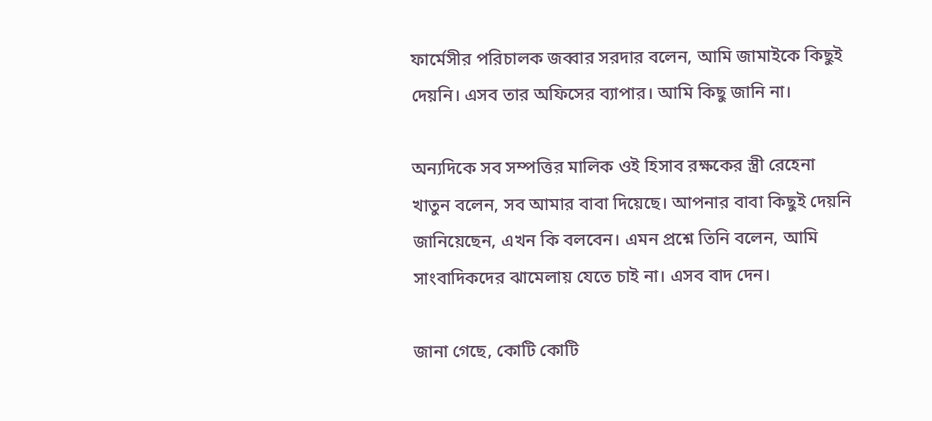ফার্মেসীর পরিচালক জব্বার সরদার বলেন, আমি জামাইকে কিছুই দেয়নি। এসব তার অফিসের ব্যাপার। আমি কিছু জানি না।

অন্যদিকে সব সম্পত্তির মালিক ওই হিসাব রক্ষকের স্ত্রী রেহেনা খাতুন বলেন, সব আমার বাবা দিয়েছে। আপনার বাবা কিছুই দেয়নি জানিয়েছেন, এখন কি বলবেন। এমন প্রশ্নে তিনি বলেন, আমি সাংবাদিকদের ঝামেলায় যেতে চাই না। এসব বাদ দেন।

জানা গেছে, কোটি কোটি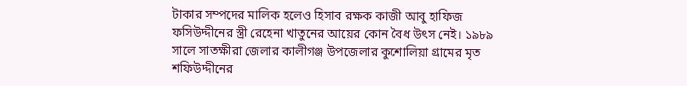টাকার সম্পদের মালিক হলেও হিসাব রক্ষক কাজী আবু হাফিজ ফসিউদ্দীনের স্ত্রী রেহেনা খাতুনের আয়ের কোন বৈধ উৎস নেই। ১৯৮৯ সালে সাতক্ষীরা জেলার কালীগঞ্জ উপজেলার কুশোলিয়া গ্রামের মৃত শফিউদ্দীনের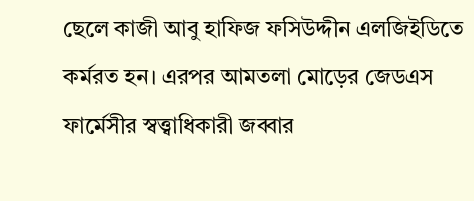ছেলে কাজী আবু হাফিজ ফসিউদ্দীন এলজিইডিতে কর্মরত হন। এরপর আমতলা মোড়ের জেডএস ফার্মেসীর স্বত্ত্বাধিকারী জব্বার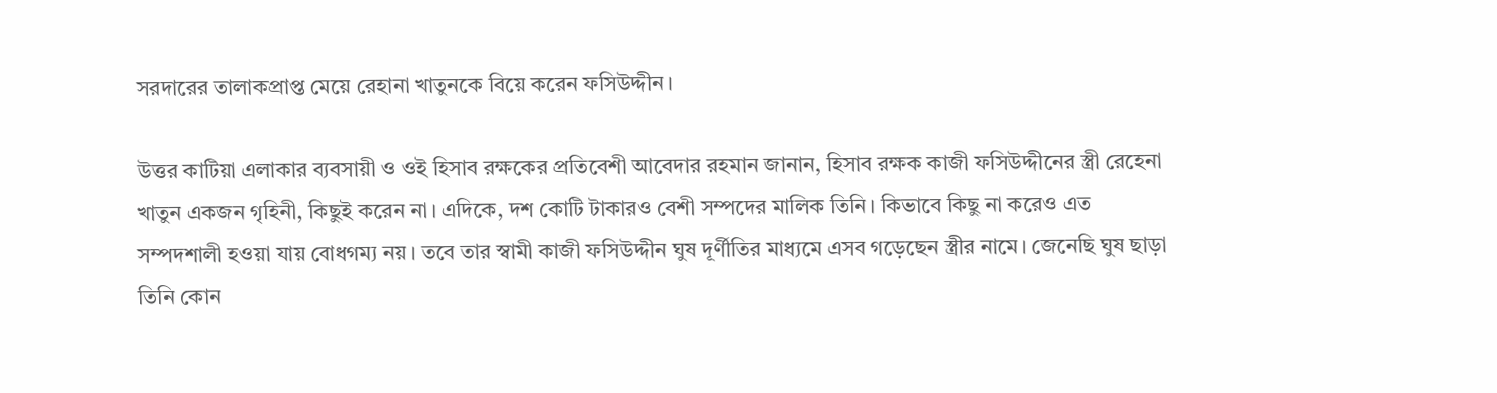সরদারের তালাকপ্রাপ্ত মেয়ে রেহানা খাতুনকে বিয়ে করেন ফসিউদ্দীন।

উত্তর কাটিয়া এলাকার ব্যবসায়ী ও ওই হিসাব রক্ষকের প্রতিবেশী আবেদার রহমান জানান, হিসাব রক্ষক কাজী ফসিউদ্দীনের স্ত্রী রেহেনা খাতুন একজন গৃহিনী, কিছুই করেন না। এদিকে, দশ কোটি টাকারও বেশী সম্পদের মালিক তিনি। কিভাবে কিছু না করেও এত সম্পদশালী হওয়া যায় বোধগম্য নয়। তবে তার স্বামী কাজী ফসিউদ্দীন ঘুষ দূর্ণীতির মাধ্যমে এসব গড়েছেন স্ত্রীর নামে। জেনেছি ঘুষ ছাড়া তিনি কোন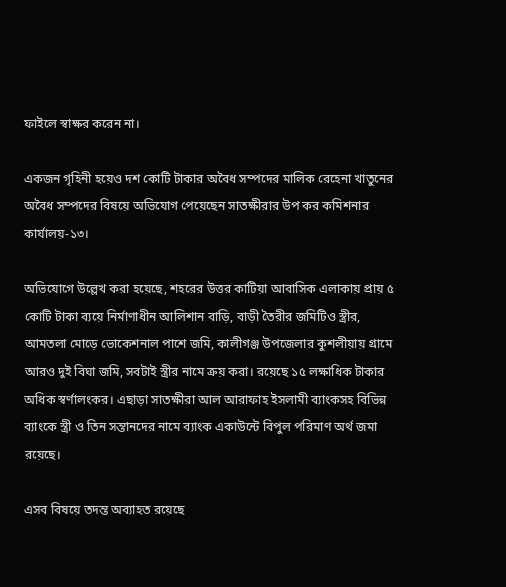ফাইলে স্বাক্ষর করেন না।

একজন গৃহিনী হয়েও দশ কোটি টাকার অবৈধ সম্পদের মালিক রেহেনা খাতুনের অবৈধ সম্পদের বিষয়ে অভিযোগ পেয়েছেন সাতক্ষীরার উপ কর কমিশনার কার্যালয়-১৩।

অভিযোগে উল্লেখ করা হয়েছে, শহরের উত্তর কাটিয়া আবাসিক এলাকায় প্রায় ৫ কোটি টাকা ব্যয়ে নির্মাণাধীন আলিশান বাড়ি, বাড়ী তৈরীর জমিটিও স্ত্রীর, আমতলা মোড়ে ভোকেশনাল পাশে জমি, কালীগঞ্জ উপজেলার কুশলীয়ায় গ্রামে আরও দুই বিঘা জমি, সবটাই স্ত্রীর নামে ক্রয় করা। রয়েছে ১৫ লক্ষাধিক টাকার অধিক স্বর্ণালংকর। এছাড়া সাতক্ষীরা আল আরাফাহ ইসলামী ব্যাংকসহ বিভিন্ন ব্যাংকে স্ত্রী ও তিন সন্তানদের নামে ব্যাংক একাউন্টে বিপুল পরিমাণ অর্থ জমা রয়েছে।

এসব বিষয়ে তদন্ত অব্যাহত রয়েছে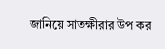জানিয়ে সাতক্ষীরার উপ কর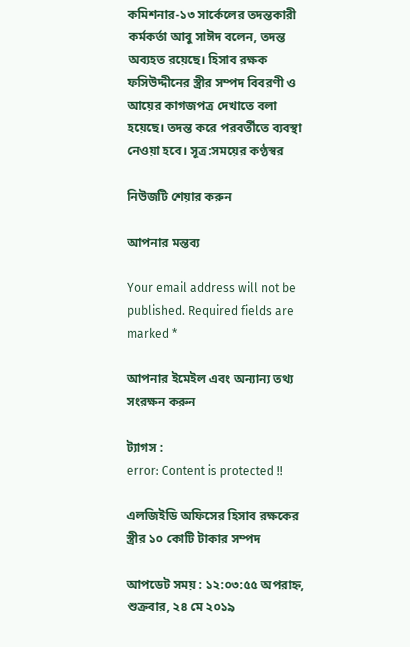কমিশনার-১৩ সার্কেলের তদন্তকারী কর্মকর্তা আবু সাঈদ বলেন, তদন্ত অব্যহত রয়েছে। হিসাব রক্ষক ফসিউদ্দীনের স্ত্রীর সম্পদ বিবরণী ও আয়ের কাগজপত্র দেখাতে বলা হয়েছে। তদন্ত করে পরবর্তীতে ব্যবস্থা নেওয়া হবে। সূত্র:সময়ের কণ্ঠস্বর

নিউজটি শেয়ার করুন

আপনার মন্তব্য

Your email address will not be published. Required fields are marked *

আপনার ইমেইল এবং অন্যান্য তথ্য সংরক্ষন করুন

ট্যাগস :
error: Content is protected !!

এলজিইডি অফিসের হিসাব রক্ষকের স্ত্রীর ১০ কোটি টাকার সম্পদ

আপডেট সময় : ১২:০৩:৫৫ অপরাহ্ন, শুক্রবার, ২৪ মে ২০১৯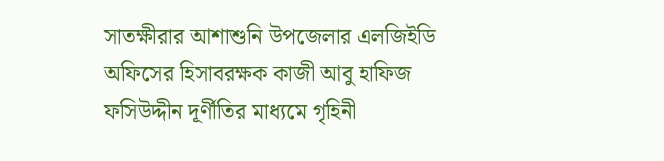সাতক্ষীরার আশাশুনি উপজেলার এলজিইডি অফিসের হিসাবরক্ষক কাজী আবু হাফিজ ফসিউদ্দীন দূর্ণীতির মাধ্যমে গৃহিনী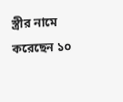স্ত্রীর নামে করেছেন ১০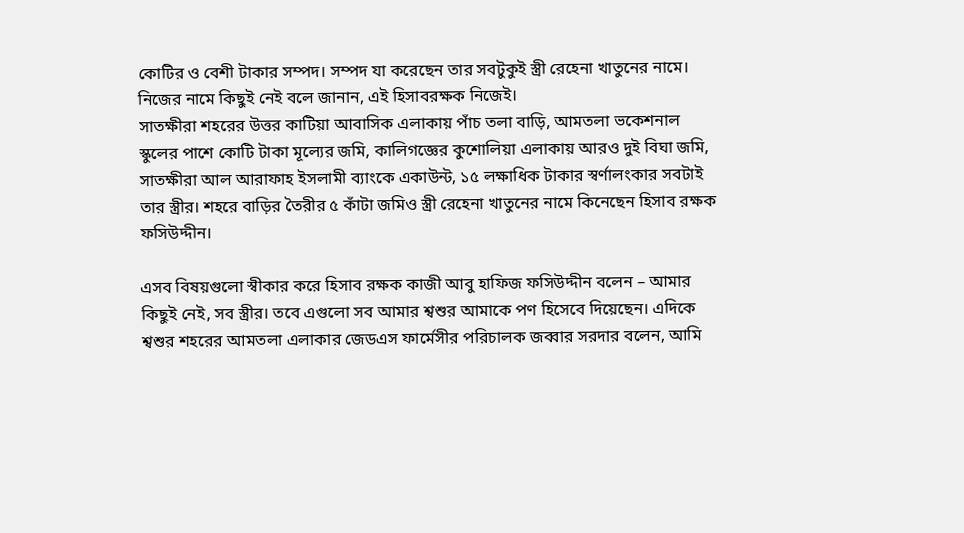কোটির ও বেশী টাকার সম্পদ। সম্পদ যা করেছেন তার সবটুকুই স্ত্রী রেহেনা খাতুনের নামে। নিজের নামে কিছুই নেই বলে জানান, এই হিসাবরক্ষক নিজেই।
সাতক্ষীরা শহরের উত্তর কাটিয়া আবাসিক এলাকায় পাঁচ তলা বাড়ি, আমতলা ভকেশনাল স্কুলের পাশে কোটি টাকা মূল্যের জমি, কালিগজ্ঞের কুশোলিয়া এলাকায় আরও দুই বিঘা জমি, সাতক্ষীরা আল আরাফাহ ইসলামী ব্যাংকে একাউন্ট, ১৫ লক্ষাধিক টাকার স্বর্ণালংকার সবটাই তার স্ত্রীর। শহরে বাড়ির তৈরীর ৫ কাঁটা জমিও স্ত্রী রেহেনা খাতুনের নামে কিনেছেন হিসাব রক্ষক ফসিউদ্দীন।

এসব বিষয়গুলো স্বীকার করে হিসাব রক্ষক কাজী আবু হাফিজ ফসিউদ্দীন বলেন – আমার কিছুই নেই, সব স্ত্রীর। তবে এগুলো সব আমার শ্বশুর আমাকে পণ হিসেবে দিয়েছেন। এদিকে শ্বশুর শহরের আমতলা এলাকার জেডএস ফার্মেসীর পরিচালক জব্বার সরদার বলেন, আমি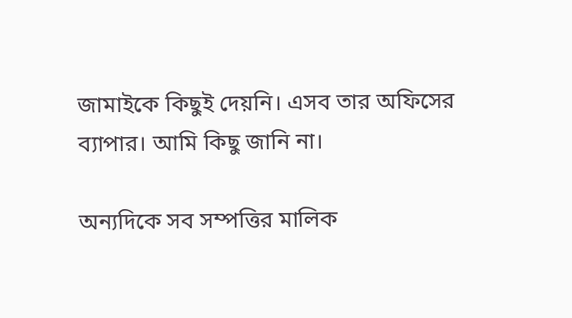জামাইকে কিছুই দেয়নি। এসব তার অফিসের ব্যাপার। আমি কিছু জানি না।

অন্যদিকে সব সম্পত্তির মালিক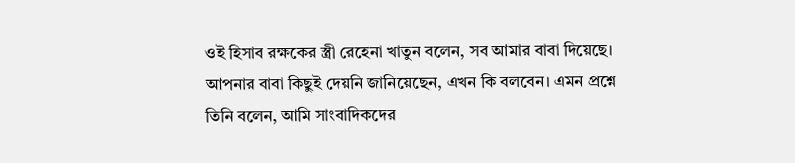ওই হিসাব রক্ষকের স্ত্রী রেহেনা খাতুন বলেন, সব আমার বাবা দিয়েছে। আপনার বাবা কিছুই দেয়নি জানিয়েছেন, এখন কি বলবেন। এমন প্রশ্নে তিনি বলেন, আমি সাংবাদিকদের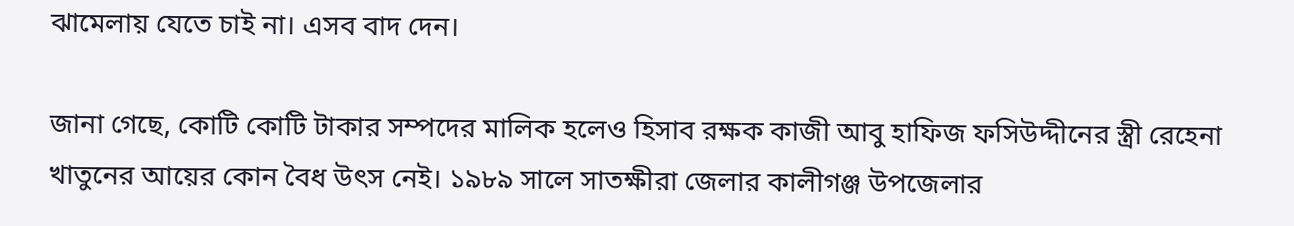ঝামেলায় যেতে চাই না। এসব বাদ দেন।

জানা গেছে, কোটি কোটি টাকার সম্পদের মালিক হলেও হিসাব রক্ষক কাজী আবু হাফিজ ফসিউদ্দীনের স্ত্রী রেহেনা খাতুনের আয়ের কোন বৈধ উৎস নেই। ১৯৮৯ সালে সাতক্ষীরা জেলার কালীগঞ্জ উপজেলার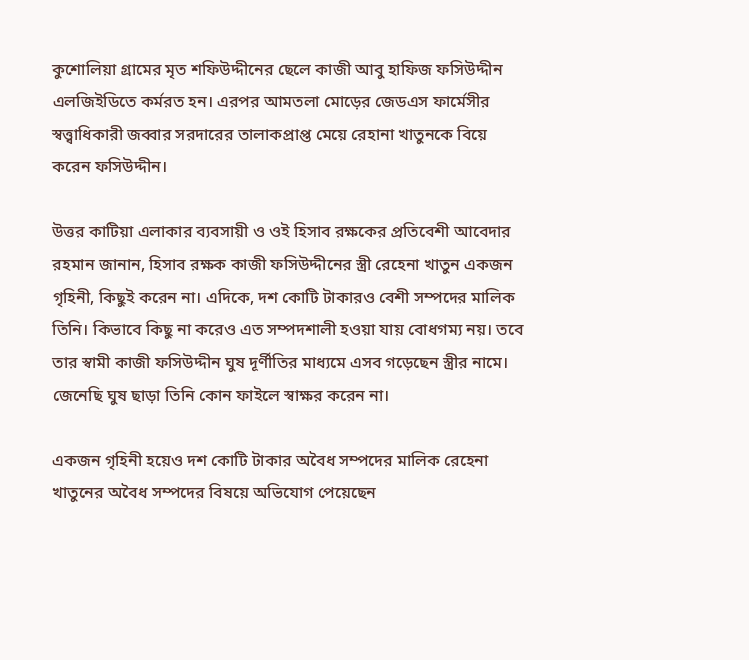কুশোলিয়া গ্রামের মৃত শফিউদ্দীনের ছেলে কাজী আবু হাফিজ ফসিউদ্দীন এলজিইডিতে কর্মরত হন। এরপর আমতলা মোড়ের জেডএস ফার্মেসীর স্বত্ত্বাধিকারী জব্বার সরদারের তালাকপ্রাপ্ত মেয়ে রেহানা খাতুনকে বিয়ে করেন ফসিউদ্দীন।

উত্তর কাটিয়া এলাকার ব্যবসায়ী ও ওই হিসাব রক্ষকের প্রতিবেশী আবেদার রহমান জানান, হিসাব রক্ষক কাজী ফসিউদ্দীনের স্ত্রী রেহেনা খাতুন একজন গৃহিনী, কিছুই করেন না। এদিকে, দশ কোটি টাকারও বেশী সম্পদের মালিক তিনি। কিভাবে কিছু না করেও এত সম্পদশালী হওয়া যায় বোধগম্য নয়। তবে তার স্বামী কাজী ফসিউদ্দীন ঘুষ দূর্ণীতির মাধ্যমে এসব গড়েছেন স্ত্রীর নামে। জেনেছি ঘুষ ছাড়া তিনি কোন ফাইলে স্বাক্ষর করেন না।

একজন গৃহিনী হয়েও দশ কোটি টাকার অবৈধ সম্পদের মালিক রেহেনা খাতুনের অবৈধ সম্পদের বিষয়ে অভিযোগ পেয়েছেন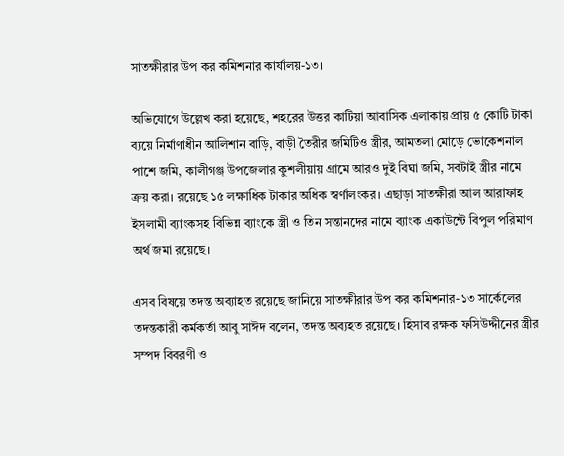সাতক্ষীরার উপ কর কমিশনার কার্যালয়-১৩।

অভিযোগে উল্লেখ করা হয়েছে, শহরের উত্তর কাটিয়া আবাসিক এলাকায় প্রায় ৫ কোটি টাকা ব্যয়ে নির্মাণাধীন আলিশান বাড়ি, বাড়ী তৈরীর জমিটিও স্ত্রীর, আমতলা মোড়ে ভোকেশনাল পাশে জমি, কালীগঞ্জ উপজেলার কুশলীয়ায় গ্রামে আরও দুই বিঘা জমি, সবটাই স্ত্রীর নামে ক্রয় করা। রয়েছে ১৫ লক্ষাধিক টাকার অধিক স্বর্ণালংকর। এছাড়া সাতক্ষীরা আল আরাফাহ ইসলামী ব্যাংকসহ বিভিন্ন ব্যাংকে স্ত্রী ও তিন সন্তানদের নামে ব্যাংক একাউন্টে বিপুল পরিমাণ অর্থ জমা রয়েছে।

এসব বিষয়ে তদন্ত অব্যাহত রয়েছে জানিয়ে সাতক্ষীরার উপ কর কমিশনার-১৩ সার্কেলের তদন্তকারী কর্মকর্তা আবু সাঈদ বলেন, তদন্ত অব্যহত রয়েছে। হিসাব রক্ষক ফসিউদ্দীনের স্ত্রীর সম্পদ বিবরণী ও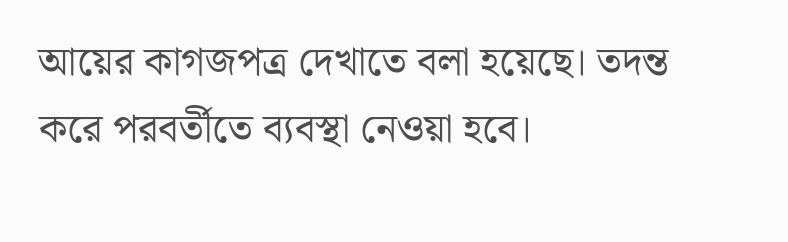আয়ের কাগজপত্র দেখাতে বলা হয়েছে। তদন্ত করে পরবর্তীতে ব্যবস্থা নেওয়া হবে।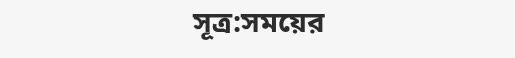সূত্র:সময়ের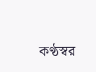কণ্ঠস্বর